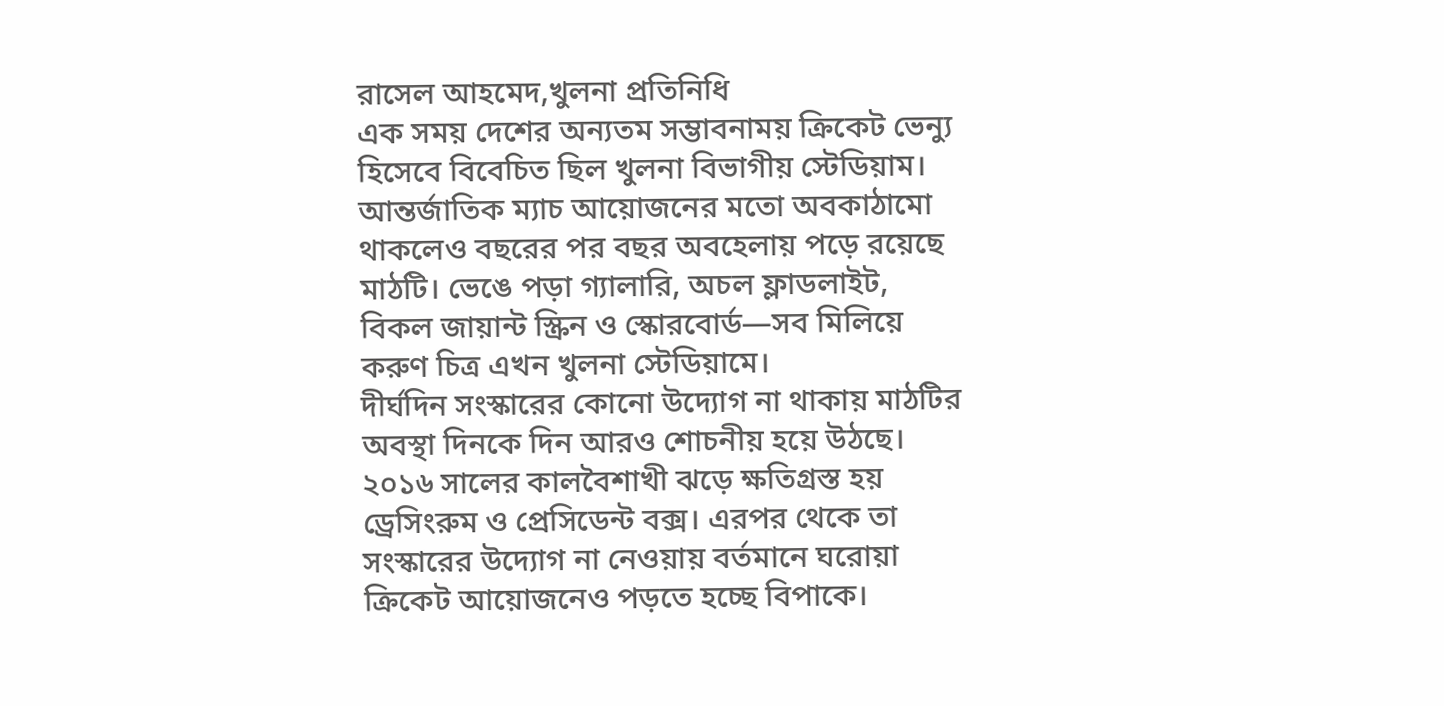রাসেল আহমেদ,খুলনা প্রতিনিধি
এক সময় দেশের অন্যতম সম্ভাবনাময় ক্রিকেট ভেন্যু হিসেবে বিবেচিত ছিল খুলনা বিভাগীয় স্টেডিয়াম। আন্তর্জাতিক ম্যাচ আয়োজনের মতো অবকাঠামো থাকলেও বছরের পর বছর অবহেলায় পড়ে রয়েছে মাঠটি। ভেঙে পড়া গ্যালারি, অচল ফ্লাডলাইট, বিকল জায়ান্ট স্ক্রিন ও স্কোরবোর্ড—সব মিলিয়ে করুণ চিত্র এখন খুলনা স্টেডিয়ামে।
দীর্ঘদিন সংস্কারের কোনো উদ্যোগ না থাকায় মাঠটির অবস্থা দিনকে দিন আরও শোচনীয় হয়ে উঠছে। ২০১৬ সালের কালবৈশাখী ঝড়ে ক্ষতিগ্রস্ত হয় ড্রেসিংরুম ও প্রেসিডেন্ট বক্স। এরপর থেকে তা সংস্কারের উদ্যোগ না নেওয়ায় বর্তমানে ঘরোয়া ক্রিকেট আয়োজনেও পড়তে হচ্ছে বিপাকে।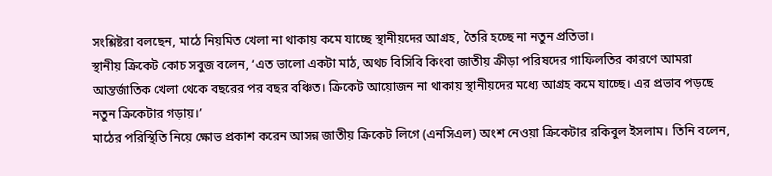সংশ্লিষ্টরা বলছেন, মাঠে নিয়মিত খেলা না থাকায় কমে যাচ্ছে স্থানীয়দের আগ্রহ, তৈরি হচ্ছে না নতুন প্রতিভা।
স্থানীয় ক্রিকেট কোচ সবুজ বলেন, ‘এত ভালো একটা মাঠ, অথচ বিসিবি কিংবা জাতীয় ক্রীড়া পরিষদের গাফিলতির কারণে আমরা আন্তর্জাতিক খেলা থেকে বছরের পর বছর বঞ্চিত। ক্রিকেট আয়োজন না থাকায় স্থানীয়দের মধ্যে আগ্রহ কমে যাচ্ছে। এর প্রভাব পড়ছে নতুন ক্রিকেটার গড়ায়।’
মাঠের পরিস্থিতি নিয়ে ক্ষোভ প্রকাশ করেন আসন্ন জাতীয় ক্রিকেট লিগে (এনসিএল) অংশ নেওয়া ক্রিকেটার রকিবুল ইসলাম। তিনি বলেন,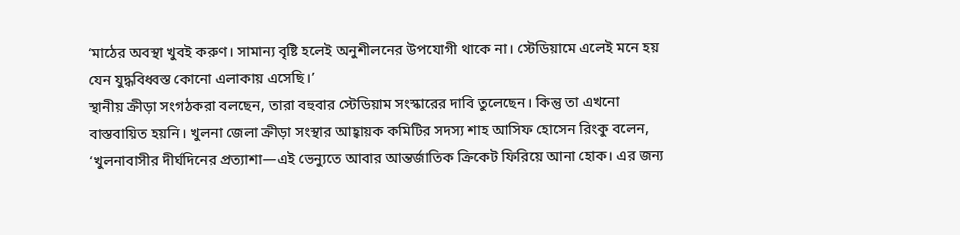‘মাঠের অবস্থা খুবই করুণ। সামান্য বৃষ্টি হলেই অনুশীলনের উপযোগী থাকে না। স্টেডিয়ামে এলেই মনে হয় যেন যুদ্ধবিধ্বস্ত কোনো এলাকায় এসেছি।’
স্থানীয় ক্রীড়া সংগঠকরা বলছেন, তারা বহুবার স্টেডিয়াম সংস্কারের দাবি তুলেছেন। কিন্তু তা এখনো বাস্তবায়িত হয়নি। খুলনা জেলা ক্রীড়া সংস্থার আহ্বায়ক কমিটির সদস্য শাহ আসিফ হোসেন রিংকু বলেন, ‘খুলনাবাসীর দীর্ঘদিনের প্রত্যাশা—এই ভেন্যুতে আবার আন্তর্জাতিক ক্রিকেট ফিরিয়ে আনা হোক। এর জন্য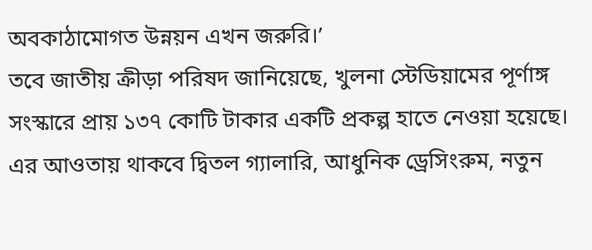অবকাঠামোগত উন্নয়ন এখন জরুরি।’
তবে জাতীয় ক্রীড়া পরিষদ জানিয়েছে, খুলনা স্টেডিয়ামের পূর্ণাঙ্গ সংস্কারে প্রায় ১৩৭ কোটি টাকার একটি প্রকল্প হাতে নেওয়া হয়েছে। এর আওতায় থাকবে দ্বিতল গ্যালারি, আধুনিক ড্রেসিংরুম, নতুন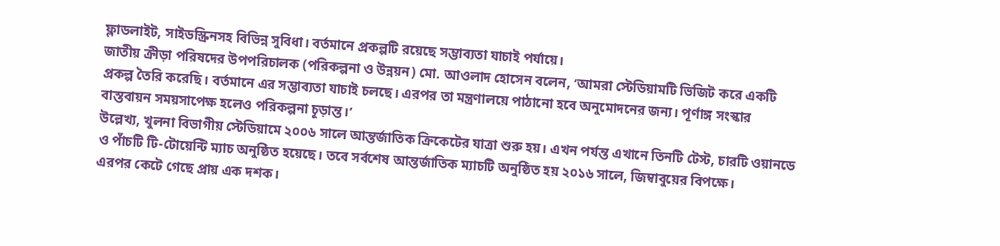ফ্লাডলাইট, সাইডস্ক্রিনসহ বিভিন্ন সুবিধা। বর্তমানে প্রকল্পটি রয়েছে সম্ভাব্যতা যাচাই পর্যায়ে।
জাতীয় ক্রীড়া পরিষদের উপপরিচালক (পরিকল্পনা ও উন্নয়ন) মো. আওলাদ হোসেন বলেন, ‘আমরা স্টেডিয়ামটি ভিজিট করে একটি প্রকল্প তৈরি করেছি। বর্তমানে এর সম্ভাব্যতা যাচাই চলছে। এরপর তা মন্ত্রণালয়ে পাঠানো হবে অনুমোদনের জন্য। পূর্ণাঙ্গ সংস্কার বাস্তবায়ন সময়সাপেক্ষ হলেও পরিকল্পনা চূড়ান্ত।’
উল্লেখ্য, খুলনা বিভাগীয় স্টেডিয়ামে ২০০৬ সালে আন্তর্জাতিক ক্রিকেটের যাত্রা শুরু হয়। এখন পর্যন্ত এখানে তিনটি টেস্ট, চারটি ওয়ানডে ও পাঁচটি টি-টোয়েন্টি ম্যাচ অনুষ্ঠিত হয়েছে। তবে সর্বশেষ আন্তর্জাতিক ম্যাচটি অনুষ্ঠিত হয় ২০১৬ সালে, জিম্বাবুয়ের বিপক্ষে।
এরপর কেটে গেছে প্রায় এক দশক।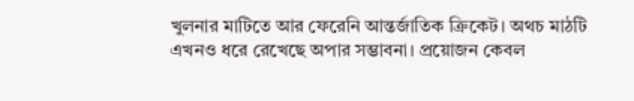খুলনার মাটিতে আর ফেরেনি আন্তর্জাতিক ক্রিকেট। অথচ মাঠটি এখনও ধরে রেখেছে অপার সম্ভাবনা। প্রয়োজন কেবল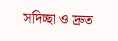সদিচ্ছা ও দ্রুত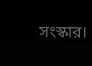সংস্কার।